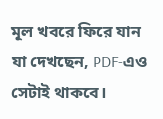মূল খবরে ফিরে যান
যা দেখছেন, PDF-এও সেটাই থাকবে।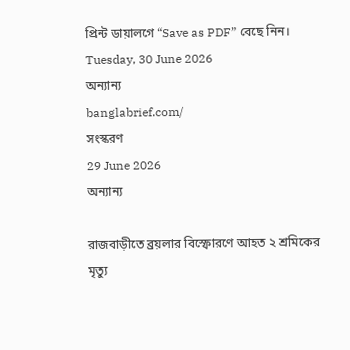প্রিন্ট ডায়ালগে “Save as PDF” বেছে নিন।
Tuesday, 30 June 2026
অন্যান্য
banglabrief.com/
সংস্করণ
29 June 2026
অন্যান্য

রাজবাড়ীতে ব্রয়লার বিস্ফোরণে আহত ২ শ্রমিকের মৃত্যু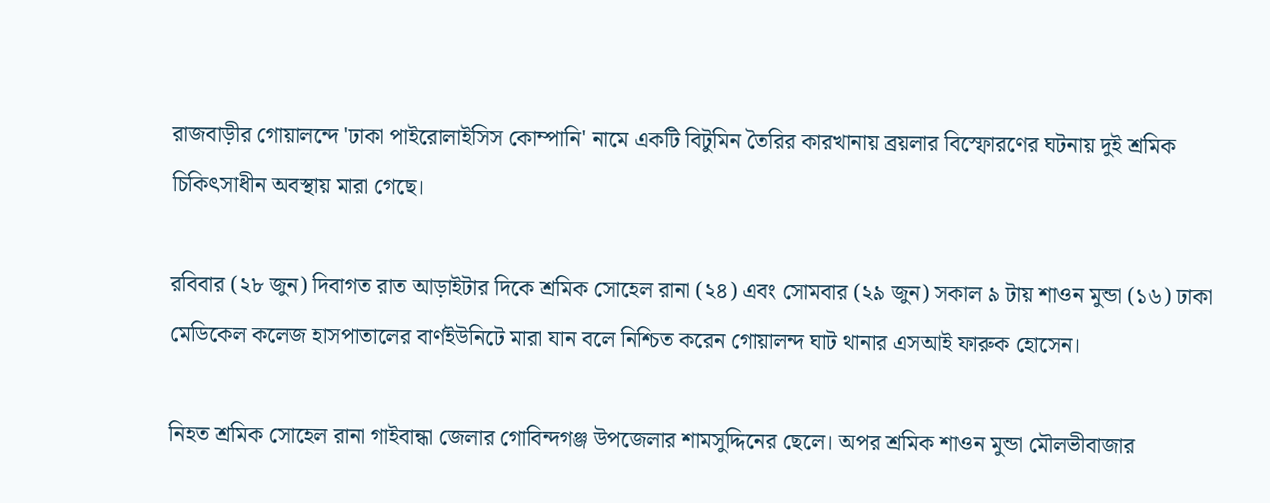রাজবাড়ীর গোয়ালন্দে 'ঢাকা পাইরোলাইসিস কোম্পানি' নামে একটি বিটুমিন তৈরির কারখানায় ব্রয়লার বিস্ফোরণের ঘটনায় দুই শ্রমিক চিকিৎসাধীন অবস্থায় মারা গেছে।

রবিবার (২৮ জুন) দিবাগত রাত আড়াইটার দিকে শ্রমিক সোহেল রানা (২৪) এবং সোমবার (২৯ জুন) সকাল ৯ টায় শাওন মুন্ডা (১৬) ঢাকা মেডিকেল কলেজ হাসপাতালের বার্ণইউনিটে মারা যান বলে নিশ্চিত করেন গোয়ালন্দ ঘাট থানার এসআই ফারুক হোসেন।

নিহত শ্রমিক সোহেল রানা গাইবান্ধা জেলার গোবিন্দগঞ্জ উপজেলার শামসুদ্দিনের ছেলে। অপর শ্রমিক শাওন মুন্ডা মৌলভীবাজার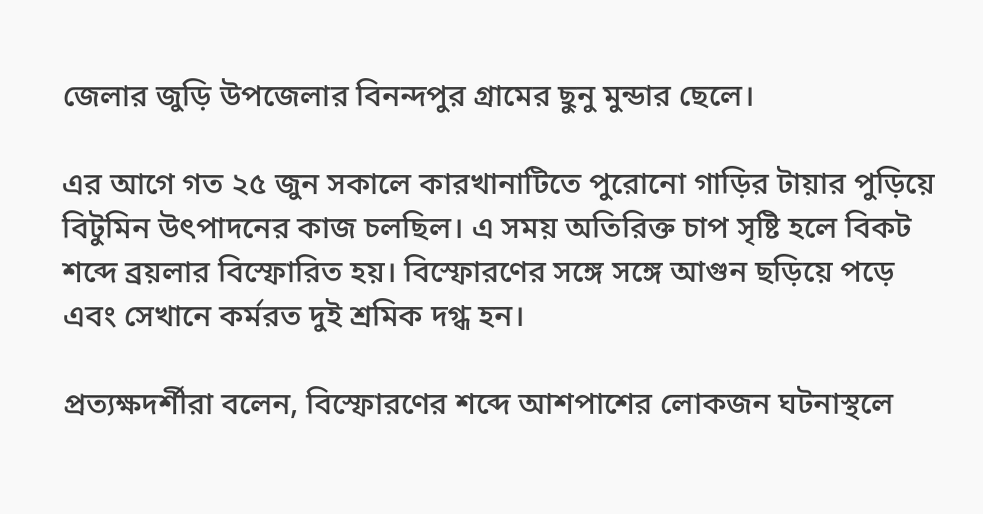জেলার জুড়ি উপজেলার বিনন্দপুর গ্রামের ছুনু মুন্ডার ছেলে।

এর আগে গত ২৫ জুন সকালে কারখানাটিতে পুরোনো গাড়ির টায়ার পুড়িয়ে বিটুমিন উৎপাদনের কাজ চলছিল। এ সময় অতিরিক্ত চাপ সৃষ্টি হলে বিকট শব্দে ব্রয়লার বিস্ফোরিত হয়। বিস্ফোরণের সঙ্গে সঙ্গে আগুন ছড়িয়ে পড়ে এবং সেখানে কর্মরত দুই শ্রমিক দগ্ধ হন।

প্রত্যক্ষদর্শীরা বলেন, বিস্ফোরণের শব্দে আশপাশের লোকজন ঘটনাস্থলে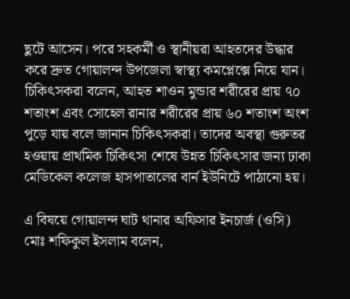ছুটে আসেন। পরে সহকর্মী ও স্থানীয়রা আহতদের উদ্ধার করে দ্রুত গোয়ালন্দ উপজেলা স্বাস্থ্য কমপ্লেক্সে নিয়ে যান। চিকিৎসকরা বলেন, আহত শাওন মুন্ডার শরীরের প্রায় ৭০ শতাংশ এবং সোহেল রানার শরীরের প্রায় ৬০ শতাংশ অংশ পুড়ে যায় বলে জানান চিকিৎসকরা। তাদের অবস্থা গুরুতর হওয়ায় প্রাথমিক চিকিৎসা শেষে উন্নত চিকিৎসার জন্য ঢাকা মেডিকেল কলেজ হাসপাতালের বার্ন ইউনিটে পাঠানো হয়।

এ বিষয়ে গোয়ালন্দ ঘাট থানার অফিসার ইনচার্জ (ওসি) মোঃ শফিকুল ইসলাম বলেন,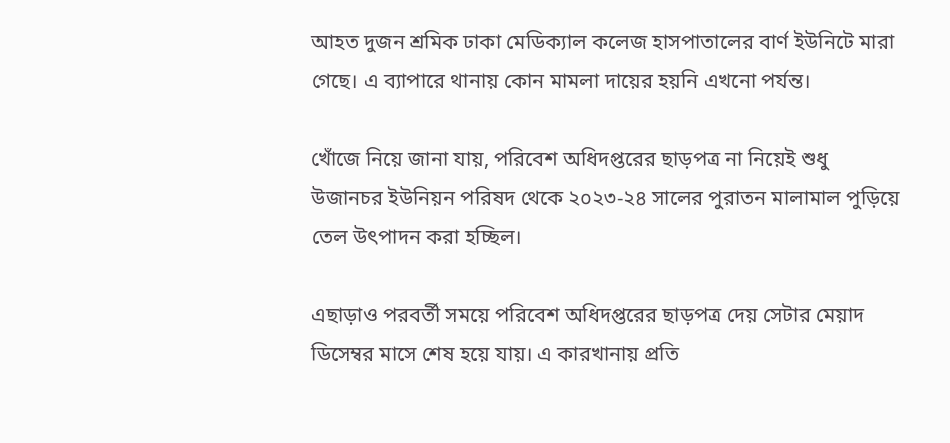আহত দুজন শ্রমিক ঢাকা মেডিক্যাল কলেজ হাসপাতালের বার্ণ ইউনিটে মারা গেছে। এ ব্যাপারে থানায় কোন মামলা দায়ের হয়নি এখনো পর্যন্ত।

খোঁজে নিয়ে জানা যায়, পরিবেশ অধিদপ্তরের ছাড়পত্র না নিয়েই শুধু উজানচর ইউনিয়ন পরিষদ থেকে ২০২৩-২৪ সালের পুরাতন মালামাল পুড়িয়ে তেল উৎপাদন করা হচ্ছিল।

এছাড়াও পরবর্তী সময়ে পরিবেশ অধিদপ্তরের ছাড়পত্র দেয় সেটার মেয়াদ ডিসেম্বর মাসে শেষ হয়ে যায়। এ কারখানায় প্রতি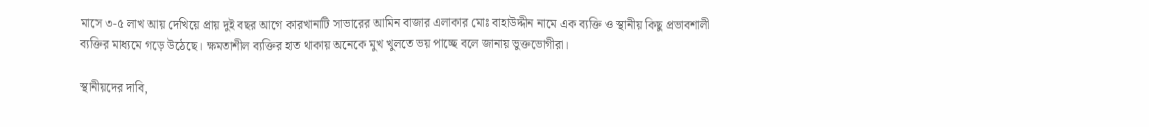মাসে ৩-৫ লাখ আয় দেখিয়ে প্রায় দুই বছর আগে কারখানাটি সাভারের আমিন বাজার এলাকার মোঃ বাহাউদ্দীন নামে এক ব্যক্তি ও স্থানীয় কিছু প্রভাবশালী ব্যক্তির মাধ্যমে গড়ে উঠেছে। ক্ষমতাশীল ব্যক্তির হাত থাকায় অনেকে মুখ খুলতে ভয় পাচ্ছে বলে জানায় ভুক্তভোগীরা।

স্থানীয়দের দাবি,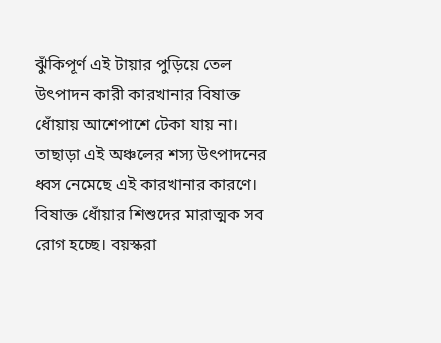ঝুঁকিপূর্ণ এই টায়ার পুড়িয়ে তেল উৎপাদন কারী কারখানার বিষাক্ত ধোঁয়ায় আশেপাশে টেকা যায় না। তাছাড়া এই অঞ্চলের শস্য উৎপাদনের ধ্বস নেমেছে এই কারখানার কারণে। বিষাক্ত ধোঁয়ার শিশুদের মারাত্মক সব রোগ হচ্ছে। বয়স্করা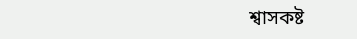শ্বাসকষ্ট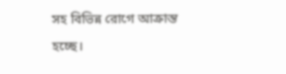সহ বিভিন্ন রোগে আক্রান্ত হচ্ছে।